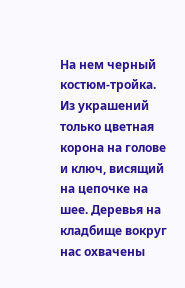На нем черный костюм-тройка. Из украшений только цветная корона на голове и ключ, висящий на цепочке на шее. Деревья на кладбище вокруг нас охвачены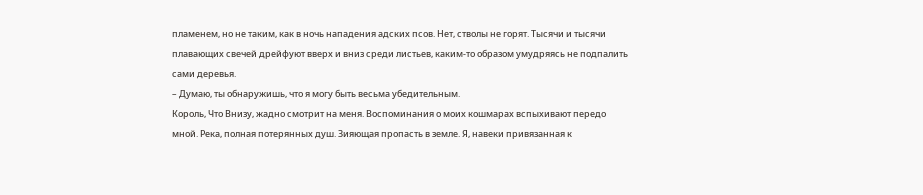пламенем, но не таким, как в ночь нападения адских псов. Нет, стволы не горят. Тысячи и тысячи плавающих свечей дрейфуют вверх и вниз среди листьев, каким-то образом умудряясь не подпалить сами деревья.
– Думаю, ты обнаружишь, что я могу быть весьма убедительным.
Король, Что Внизу, жадно смотрит на меня. Воспоминания о моих кошмарах вспыхивают передо мной. Река, полная потерянных душ. Зияющая пропасть в земле. Я, навеки привязанная к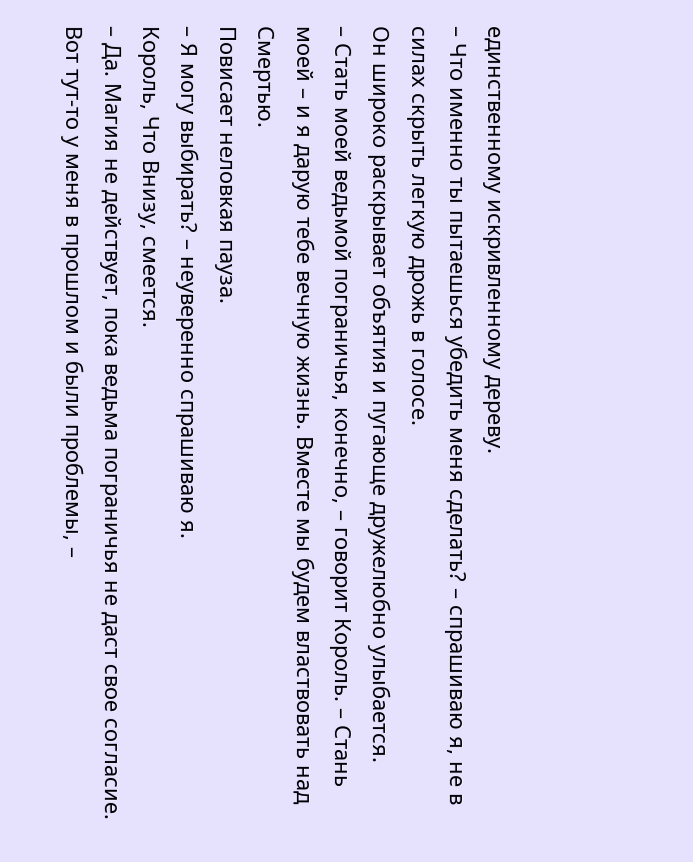единственному искривленному дереву.
– Что именно ты пытаешься убедить меня сделать? – спрашиваю я, не в силах скрыть легкую дрожь в голосе.
Он широко раскрывает объятия и пугающе дружелюбно улыбается.
– Стать моей ведьмой пограничья, конечно, – говорит Король. – Стань моей – и я дарую тебе вечную жизнь. Вместе мы будем властвовать над Смертью.
Повисает неловкая пауза.
– Я могу выбирать? – неуверенно спрашиваю я.
Король, Что Внизу, смеется.
– Да. Магия не действует, пока ведьма пограничья не даст свое согласие. Вот тут-то у меня в прошлом и были проблемы, –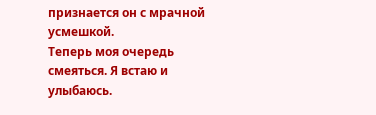признается он с мрачной усмешкой.
Теперь моя очередь смеяться. Я встаю и улыбаюсь.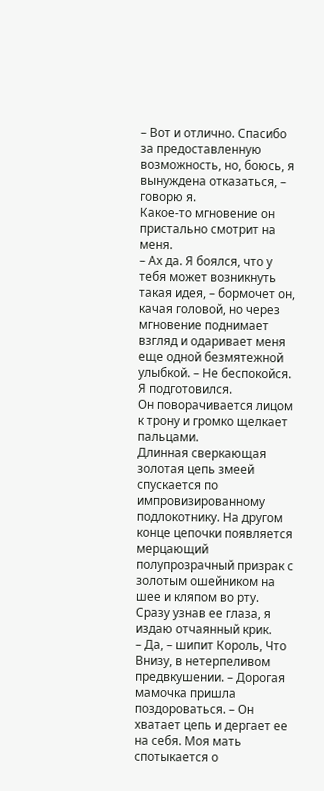– Вот и отлично. Спасибо за предоставленную возможность, но, боюсь, я вынуждена отказаться, – говорю я.
Какое-то мгновение он пристально смотрит на меня.
– Ах да. Я боялся, что у тебя может возникнуть такая идея, – бормочет он, качая головой, но через мгновение поднимает взгляд и одаривает меня еще одной безмятежной улыбкой. – Не беспокойся. Я подготовился.
Он поворачивается лицом к трону и громко щелкает пальцами.
Длинная сверкающая золотая цепь змеей спускается по импровизированному подлокотнику. На другом конце цепочки появляется мерцающий полупрозрачный призрак с золотым ошейником на шее и кляпом во рту. Сразу узнав ее глаза, я издаю отчаянный крик.
– Да, – шипит Король, Что Внизу, в нетерпеливом предвкушении. – Дорогая мамочка пришла поздороваться. – Он хватает цепь и дергает ее на себя. Моя мать спотыкается о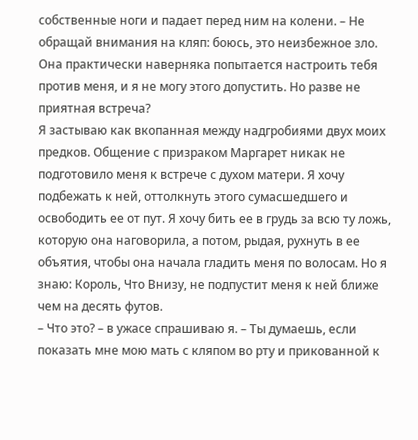собственные ноги и падает перед ним на колени. – Не обращай внимания на кляп: боюсь, это неизбежное зло. Она практически наверняка попытается настроить тебя против меня, и я не могу этого допустить. Но разве не приятная встреча?
Я застываю как вкопанная между надгробиями двух моих предков. Общение с призраком Маргарет никак не подготовило меня к встрече с духом матери. Я хочу подбежать к ней, оттолкнуть этого сумасшедшего и освободить ее от пут. Я хочу бить ее в грудь за всю ту ложь, которую она наговорила, а потом, рыдая, рухнуть в ее объятия, чтобы она начала гладить меня по волосам. Но я знаю: Король, Что Внизу, не подпустит меня к ней ближе чем на десять футов.
– Что это? – в ужасе спрашиваю я. – Ты думаешь, если показать мне мою мать с кляпом во рту и прикованной к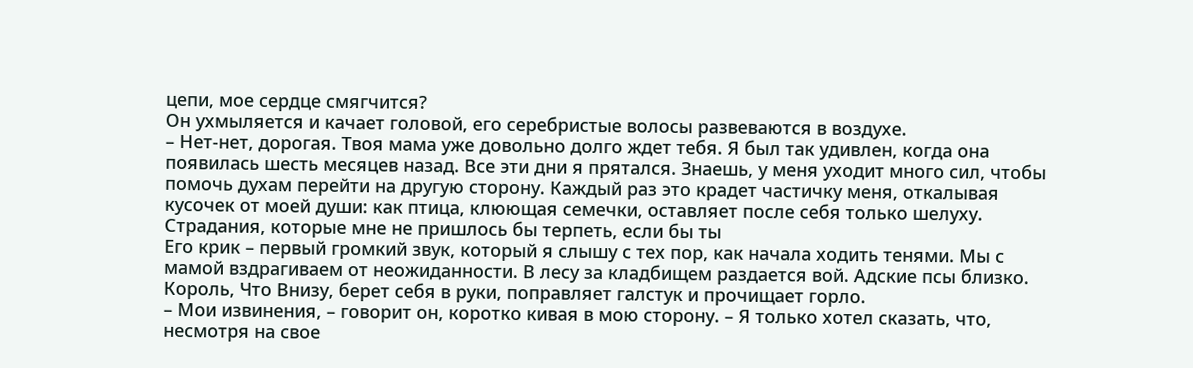цепи, мое сердце смягчится?
Он ухмыляется и качает головой, его серебристые волосы развеваются в воздухе.
– Нет-нет, дорогая. Твоя мама уже довольно долго ждет тебя. Я был так удивлен, когда она появилась шесть месяцев назад. Все эти дни я прятался. Знаешь, у меня уходит много сил, чтобы помочь духам перейти на другую сторону. Каждый раз это крадет частичку меня, откалывая кусочек от моей души: как птица, клюющая семечки, оставляет после себя только шелуху. Страдания, которые мне не пришлось бы терпеть, если бы ты
Его крик – первый громкий звук, который я слышу с тех пор, как начала ходить тенями. Мы с мамой вздрагиваем от неожиданности. В лесу за кладбищем раздается вой. Адские псы близко. Король, Что Внизу, берет себя в руки, поправляет галстук и прочищает горло.
– Мои извинения, – говорит он, коротко кивая в мою сторону. – Я только хотел сказать, что, несмотря на свое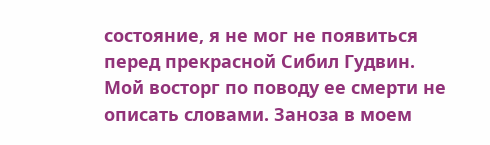состояние, я не мог не появиться перед прекрасной Сибил Гудвин. Мой восторг по поводу ее смерти не описать словами. Заноза в моем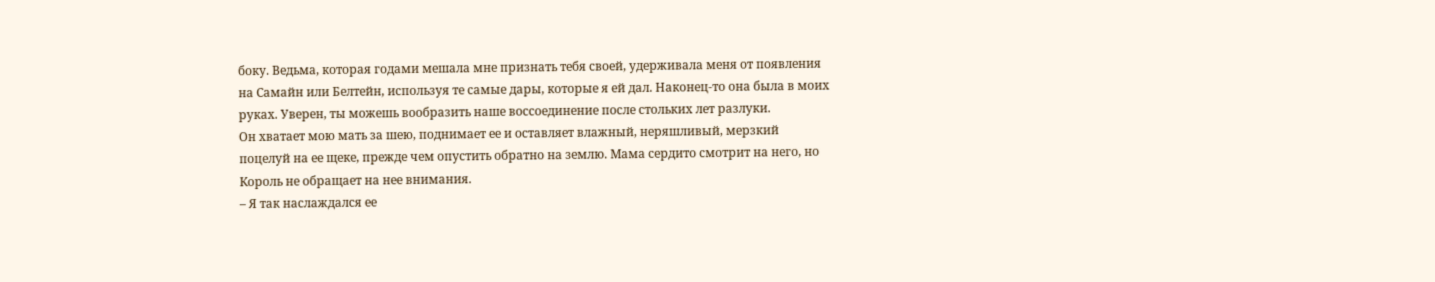боку. Ведьма, которая годами мешала мне признать тебя своей, удерживала меня от появления на Самайн или Белтейн, используя те самые дары, которые я ей дал. Наконец-то она была в моих руках. Уверен, ты можешь вообразить наше воссоединение после стольких лет разлуки.
Он хватает мою мать за шею, поднимает ее и оставляет влажный, неряшливый, мерзкий поцелуй на ее щеке, прежде чем опустить обратно на землю. Мама сердито смотрит на него, но Король не обращает на нее внимания.
– Я так наслаждался ее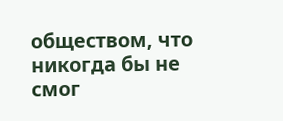обществом, что никогда бы не смог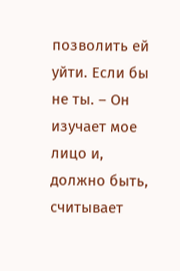позволить ей уйти. Если бы не ты. – Он изучает мое лицо и, должно быть, считывает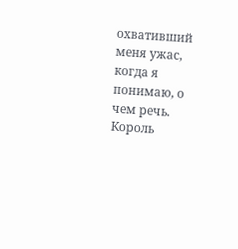охвативший меня ужас, когда я понимаю, о чем речь. Король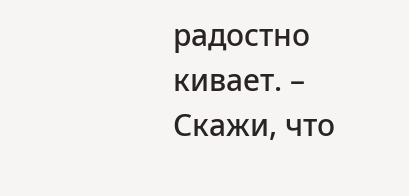радостно кивает. – Скажи, что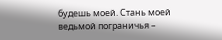будешь моей. Стань моей ведьмой пограничья –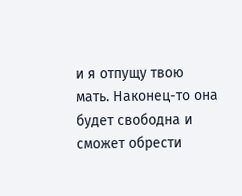и я отпущу твою мать. Наконец-то она будет свободна и сможет обрести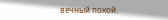вечный покой.